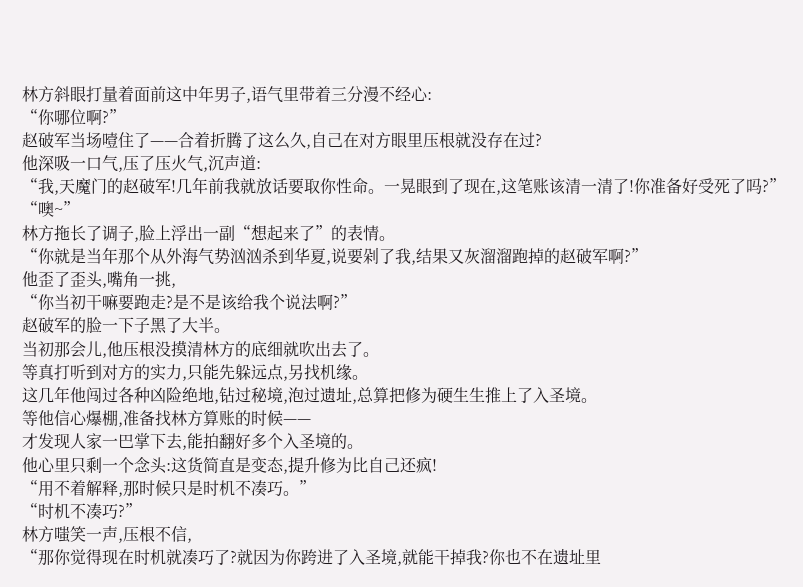林方斜眼打量着面前这中年男子,语气里带着三分漫不经心:
“你哪位啊?”
赵破军当场噎住了——合着折腾了这么久,自己在对方眼里压根就没存在过?
他深吸一口气,压了压火气,沉声道:
“我,天魔门的赵破军!几年前我就放话要取你性命。一晃眼到了现在,这笔账该清一清了!你准备好受死了吗?”
“噢~”
林方拖长了调子,脸上浮出一副“想起来了”的表情。
“你就是当年那个从外海气势汹汹杀到华夏,说要剁了我,结果又灰溜溜跑掉的赵破军啊?”
他歪了歪头,嘴角一挑,
“你当初干嘛要跑走?是不是该给我个说法啊?”
赵破军的脸一下子黑了大半。
当初那会儿,他压根没摸清林方的底细就吹出去了。
等真打听到对方的实力,只能先躲远点,另找机缘。
这几年他闯过各种凶险绝地,钻过秘境,泡过遗址,总算把修为硬生生推上了入圣境。
等他信心爆棚,准备找林方算账的时候——
才发现人家一巴掌下去,能拍翻好多个入圣境的。
他心里只剩一个念头:这货简直是变态,提升修为比自己还疯!
“用不着解释,那时候只是时机不凑巧。”
“时机不凑巧?”
林方嗤笑一声,压根不信,
“那你觉得现在时机就凑巧了?就因为你跨进了入圣境,就能干掉我?你也不在遗址里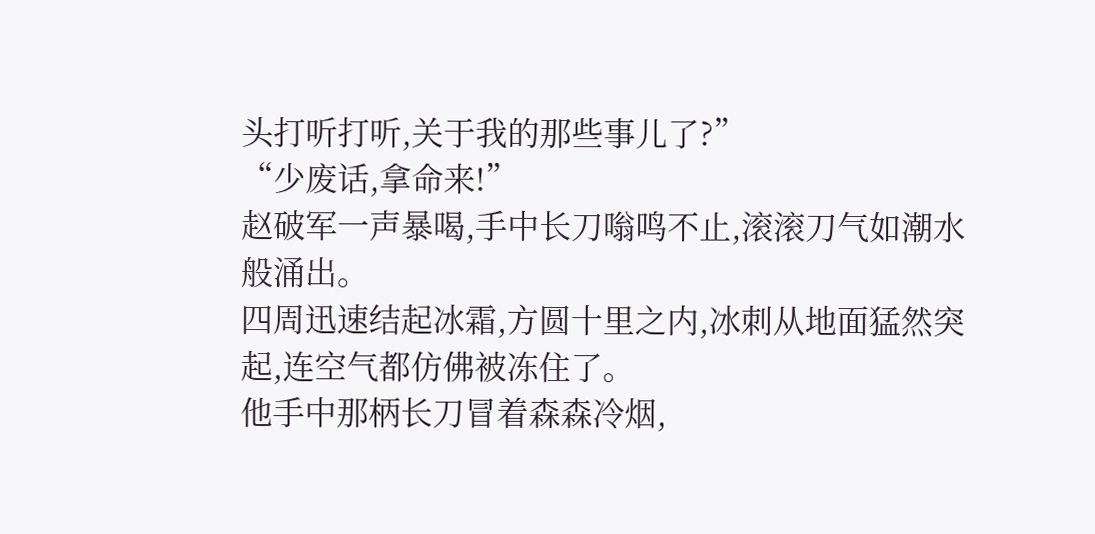头打听打听,关于我的那些事儿了?”
“少废话,拿命来!”
赵破军一声暴喝,手中长刀嗡鸣不止,滚滚刀气如潮水般涌出。
四周迅速结起冰霜,方圆十里之内,冰刺从地面猛然突起,连空气都仿佛被冻住了。
他手中那柄长刀冒着森森冷烟,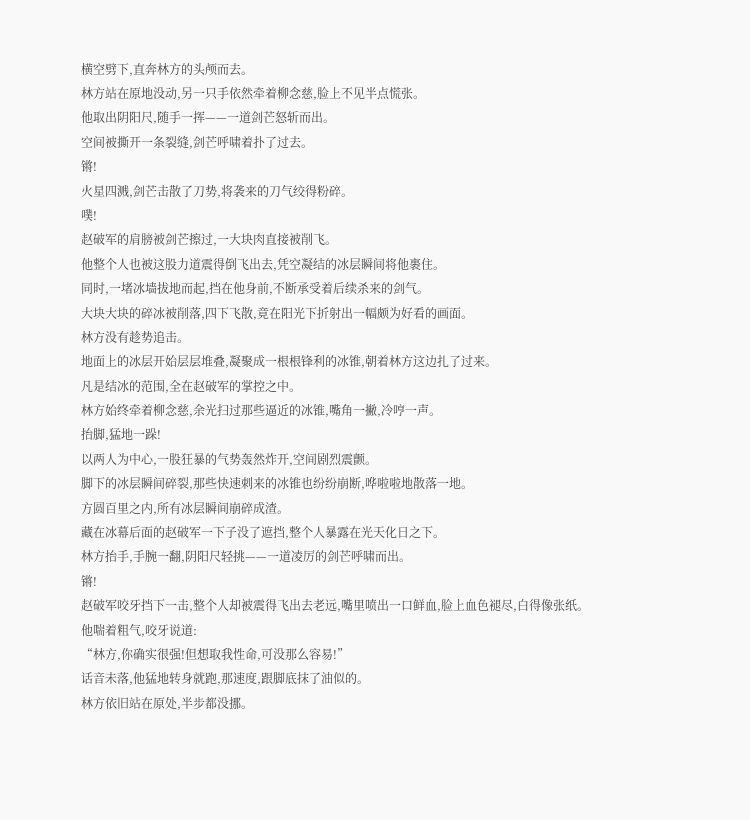横空劈下,直奔林方的头颅而去。
林方站在原地没动,另一只手依然牵着柳念慈,脸上不见半点慌张。
他取出阴阳尺,随手一挥——一道剑芒怒斩而出。
空间被撕开一条裂缝,剑芒呼啸着扑了过去。
锵!
火星四溅,剑芒击散了刀势,将袭来的刀气绞得粉碎。
噗!
赵破军的肩膀被剑芒擦过,一大块肉直接被削飞。
他整个人也被这股力道震得倒飞出去,凭空凝结的冰层瞬间将他裹住。
同时,一堵冰墙拔地而起,挡在他身前,不断承受着后续杀来的剑气。
大块大块的碎冰被削落,四下飞散,竟在阳光下折射出一幅颇为好看的画面。
林方没有趁势追击。
地面上的冰层开始层层堆叠,凝聚成一根根锋利的冰锥,朝着林方这边扎了过来。
凡是结冰的范围,全在赵破军的掌控之中。
林方始终牵着柳念慈,余光扫过那些逼近的冰锥,嘴角一撇,冷哼一声。
抬脚,猛地一跺!
以两人为中心,一股狂暴的气势轰然炸开,空间剧烈震颤。
脚下的冰层瞬间碎裂,那些快速刺来的冰锥也纷纷崩断,哗啦啦地散落一地。
方圆百里之内,所有冰层瞬间崩碎成渣。
藏在冰幕后面的赵破军一下子没了遮挡,整个人暴露在光天化日之下。
林方抬手,手腕一翻,阴阳尺轻挑——一道凌厉的剑芒呼啸而出。
锵!
赵破军咬牙挡下一击,整个人却被震得飞出去老远,嘴里喷出一口鲜血,脸上血色褪尽,白得像张纸。
他喘着粗气,咬牙说道:
“林方,你确实很强!但想取我性命,可没那么容易!”
话音未落,他猛地转身就跑,那速度,跟脚底抹了油似的。
林方依旧站在原处,半步都没挪。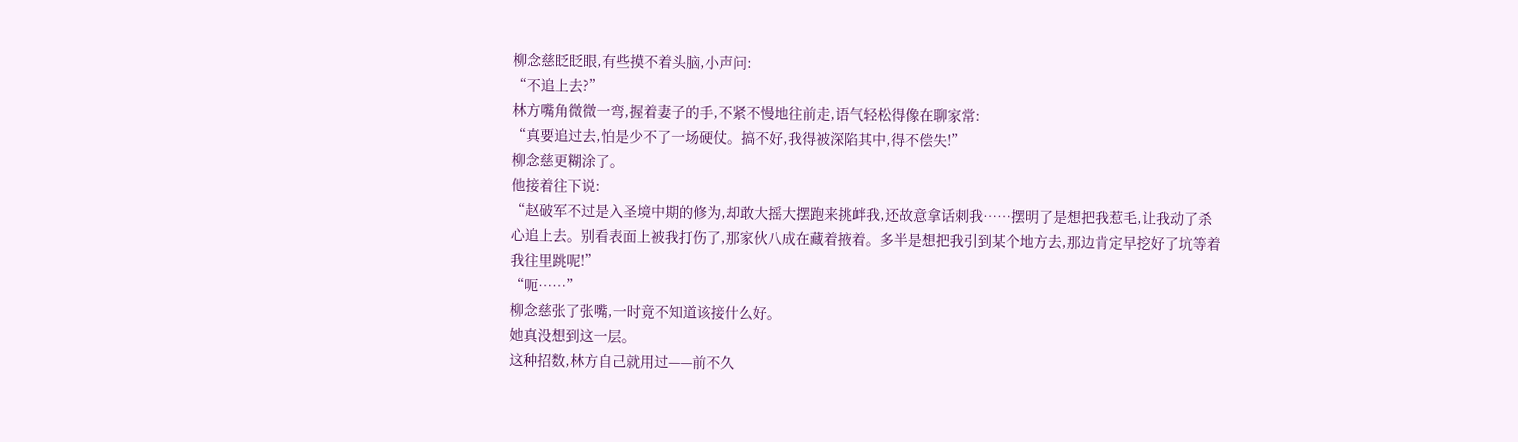柳念慈眨眨眼,有些摸不着头脑,小声问:
“不追上去?”
林方嘴角微微一弯,握着妻子的手,不紧不慢地往前走,语气轻松得像在聊家常:
“真要追过去,怕是少不了一场硬仗。搞不好,我得被深陷其中,得不偿失!”
柳念慈更糊涂了。
他接着往下说:
“赵破军不过是入圣境中期的修为,却敢大摇大摆跑来挑衅我,还故意拿话刺我……摆明了是想把我惹毛,让我动了杀心追上去。别看表面上被我打伤了,那家伙八成在藏着掖着。多半是想把我引到某个地方去,那边肯定早挖好了坑等着我往里跳呢!”
“呃……”
柳念慈张了张嘴,一时竟不知道该接什么好。
她真没想到这一层。
这种招数,林方自己就用过——前不久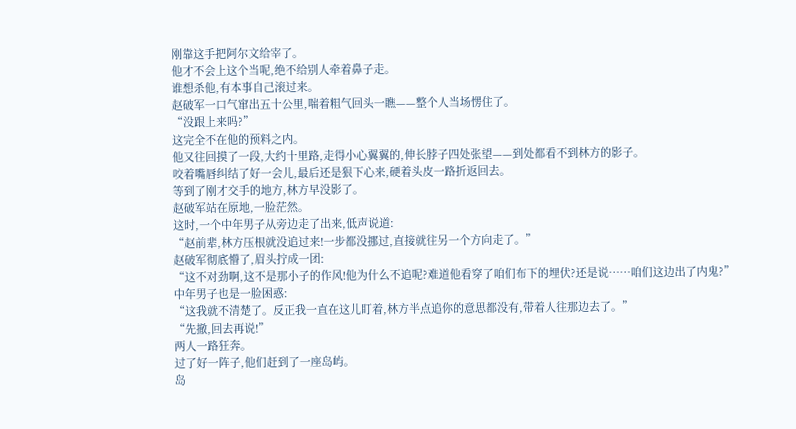刚靠这手把阿尔文给宰了。
他才不会上这个当呢,绝不给别人牵着鼻子走。
谁想杀他,有本事自己滚过来。
赵破军一口气窜出五十公里,喘着粗气回头一瞧——整个人当场愣住了。
“没跟上来吗?”
这完全不在他的预料之内。
他又往回摸了一段,大约十里路,走得小心翼翼的,伸长脖子四处张望——到处都看不到林方的影子。
咬着嘴唇纠结了好一会儿,最后还是狠下心来,硬着头皮一路折返回去。
等到了刚才交手的地方,林方早没影了。
赵破军站在原地,一脸茫然。
这时,一个中年男子从旁边走了出来,低声说道:
“赵前辈,林方压根就没追过来!一步都没挪过,直接就往另一个方向走了。”
赵破军彻底懵了,眉头拧成一团:
“这不对劲啊,这不是那小子的作风!他为什么不追呢?难道他看穿了咱们布下的埋伏?还是说……咱们这边出了内鬼?”
中年男子也是一脸困惑:
“这我就不清楚了。反正我一直在这儿盯着,林方半点追你的意思都没有,带着人往那边去了。”
“先撤,回去再说!”
两人一路狂奔。
过了好一阵子,他们赶到了一座岛屿。
岛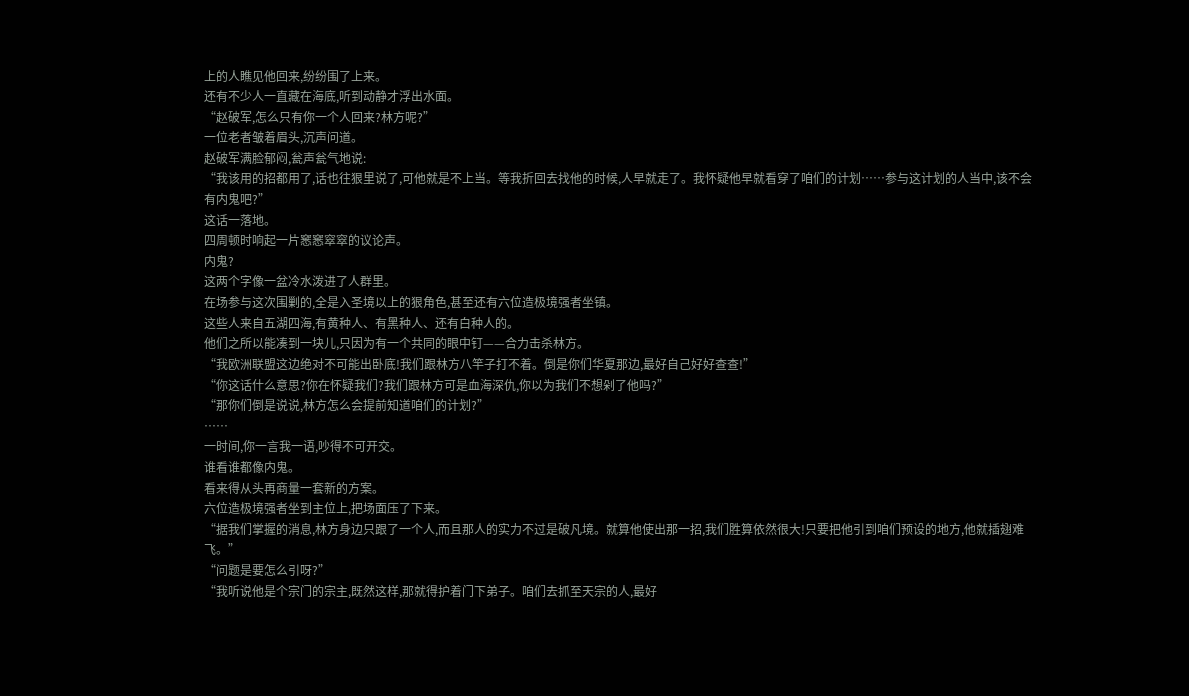上的人瞧见他回来,纷纷围了上来。
还有不少人一直藏在海底,听到动静才浮出水面。
“赵破军,怎么只有你一个人回来?林方呢?”
一位老者皱着眉头,沉声问道。
赵破军满脸郁闷,瓮声瓮气地说:
“我该用的招都用了,话也往狠里说了,可他就是不上当。等我折回去找他的时候,人早就走了。我怀疑他早就看穿了咱们的计划……参与这计划的人当中,该不会有内鬼吧?”
这话一落地。
四周顿时响起一片窸窸窣窣的议论声。
内鬼?
这两个字像一盆冷水泼进了人群里。
在场参与这次围剿的,全是入圣境以上的狠角色,甚至还有六位造极境强者坐镇。
这些人来自五湖四海,有黄种人、有黑种人、还有白种人的。
他们之所以能凑到一块儿,只因为有一个共同的眼中钉——合力击杀林方。
“我欧洲联盟这边绝对不可能出卧底!我们跟林方八竿子打不着。倒是你们华夏那边,最好自己好好查查!”
“你这话什么意思?你在怀疑我们?我们跟林方可是血海深仇,你以为我们不想剁了他吗?”
“那你们倒是说说,林方怎么会提前知道咱们的计划?”
……
一时间,你一言我一语,吵得不可开交。
谁看谁都像内鬼。
看来得从头再商量一套新的方案。
六位造极境强者坐到主位上,把场面压了下来。
“据我们掌握的消息,林方身边只跟了一个人,而且那人的实力不过是破凡境。就算他使出那一招,我们胜算依然很大!只要把他引到咱们预设的地方,他就插翅难飞。”
“问题是要怎么引呀?”
“我听说他是个宗门的宗主,既然这样,那就得护着门下弟子。咱们去抓至天宗的人,最好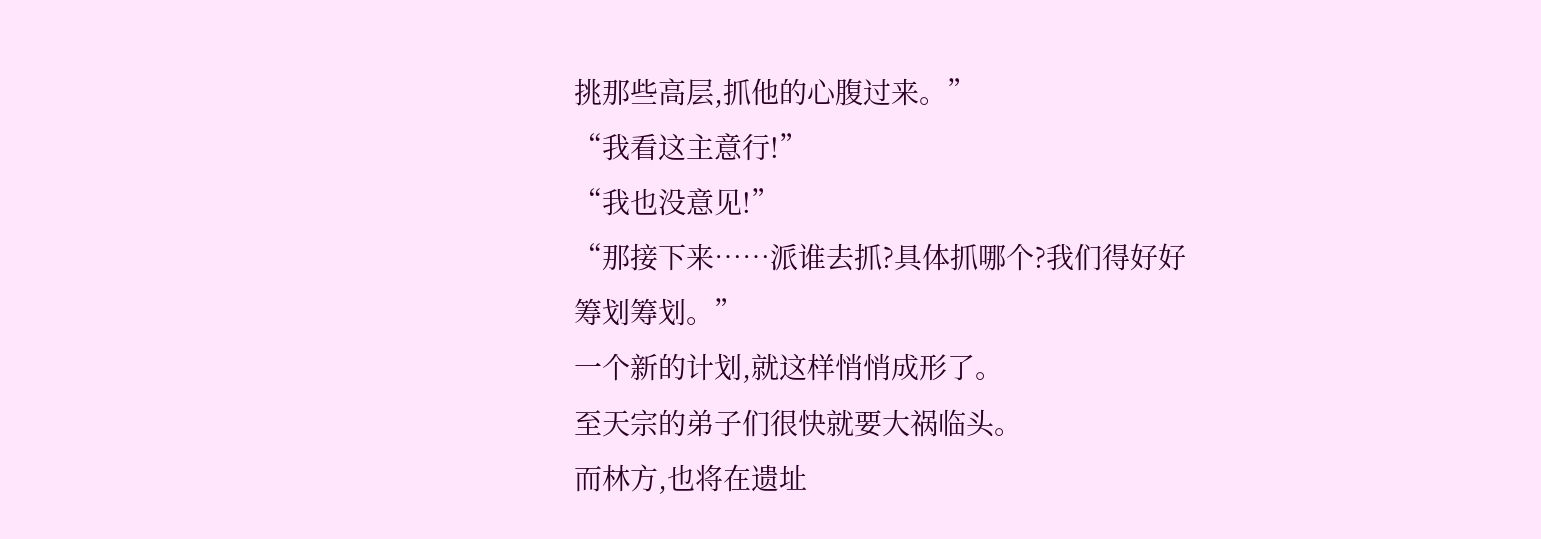挑那些高层,抓他的心腹过来。”
“我看这主意行!”
“我也没意见!”
“那接下来……派谁去抓?具体抓哪个?我们得好好筹划筹划。”
一个新的计划,就这样悄悄成形了。
至天宗的弟子们很快就要大祸临头。
而林方,也将在遗址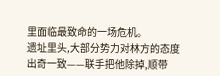里面临最致命的一场危机。
遗址里头,大部分势力对林方的态度出奇一致——联手把他除掉,顺带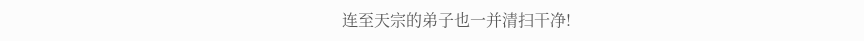连至天宗的弟子也一并清扫干净!